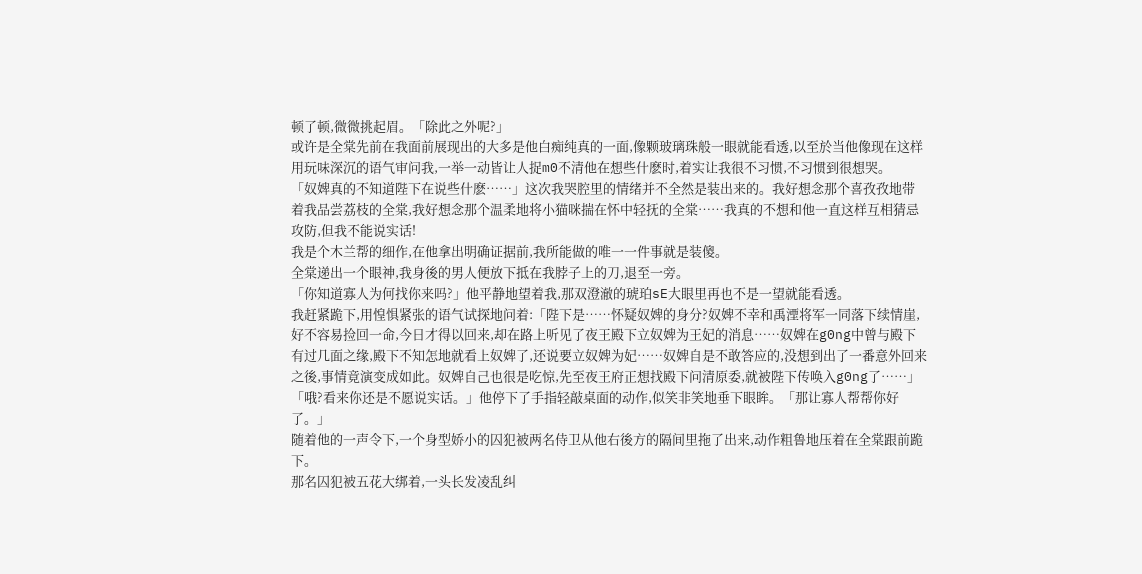顿了顿,微微挑起眉。「除此之外呢?」
或许是全棠先前在我面前展现出的大多是他白痴纯真的一面,像颗玻璃珠般一眼就能看透,以至於当他像现在这样用玩味深沉的语气审问我,一举一动皆让人捉m0不清他在想些什麽时,着实让我很不习惯,不习惯到很想哭。
「奴婢真的不知道陛下在说些什麽……」这次我哭腔里的情绪并不全然是装出来的。我好想念那个喜孜孜地带着我品尝荔枝的全棠,我好想念那个温柔地将小猫咪揣在怀中轻抚的全棠……我真的不想和他一直这样互相猜忌攻防,但我不能说实话!
我是个木兰帮的细作,在他拿出明确证据前,我所能做的唯一一件事就是装傻。
全棠递出一个眼神,我身後的男人便放下抵在我脖子上的刀,退至一旁。
「你知道寡人为何找你来吗?」他平静地望着我,那双澄澈的琥珀sE大眼里再也不是一望就能看透。
我赶紧跪下,用惶惧紧张的语气试探地问着:「陛下是……怀疑奴婢的身分?奴婢不幸和禹湮将军一同落下续情崖,好不容易捡回一命,今日才得以回来,却在路上听见了夜王殿下立奴婢为王妃的消息……奴婢在g0ng中曾与殿下有过几面之缘,殿下不知怎地就看上奴婢了,还说要立奴婢为妃……奴婢自是不敢答应的,没想到出了一番意外回来之後,事情竟演变成如此。奴婢自己也很是吃惊,先至夜王府正想找殿下问清原委,就被陛下传唤入g0ng了……」
「哦?看来你还是不愿说实话。」他停下了手指轻敲桌面的动作,似笑非笑地垂下眼眸。「那让寡人帮帮你好了。」
随着他的一声令下,一个身型娇小的囚犯被两名侍卫从他右後方的隔间里拖了出来,动作粗鲁地压着在全棠跟前跪下。
那名囚犯被五花大绑着,一头长发凌乱纠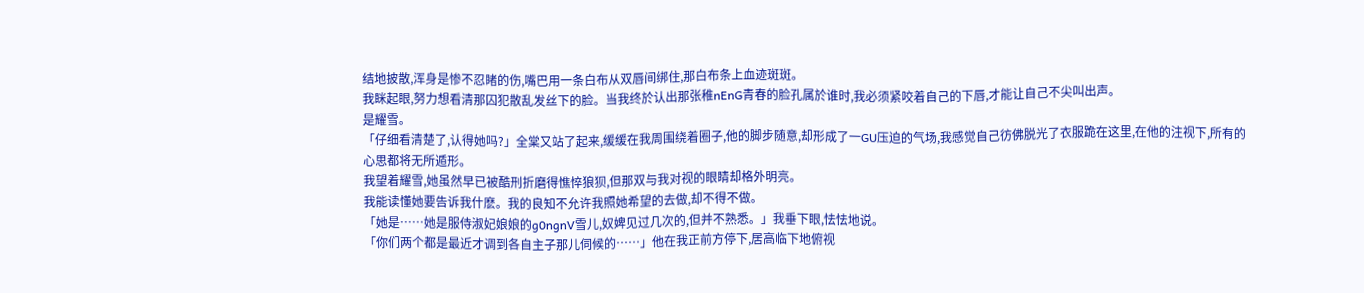结地披散,浑身是惨不忍睹的伤,嘴巴用一条白布从双唇间绑住,那白布条上血迹斑斑。
我眯起眼,努力想看清那囚犯散乱发丝下的脸。当我终於认出那张稚nEnG青春的脸孔属於谁时,我必须紧咬着自己的下唇,才能让自己不尖叫出声。
是耀雪。
「仔细看清楚了,认得她吗?」全棠又站了起来,缓缓在我周围绕着圈子,他的脚步随意,却形成了一GU压迫的气场,我感觉自己彷佛脱光了衣服跪在这里,在他的注视下,所有的心思都将无所遁形。
我望着耀雪,她虽然早已被酷刑折磨得憔悴狼狈,但那双与我对视的眼睛却格外明亮。
我能读懂她要告诉我什麽。我的良知不允许我照她希望的去做,却不得不做。
「她是……她是服侍淑妃娘娘的g0ngnV雪儿,奴婢见过几次的,但并不熟悉。」我垂下眼,怯怯地说。
「你们两个都是最近才调到各自主子那儿伺候的……」他在我正前方停下,居高临下地俯视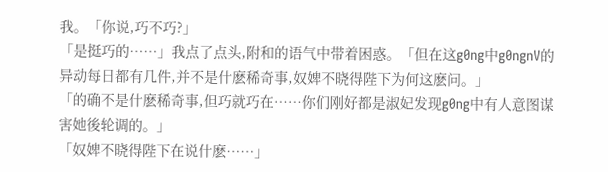我。「你说,巧不巧?」
「是挺巧的……」我点了点头,附和的语气中带着困惑。「但在这g0ng中g0ngnV的异动每日都有几件,并不是什麽稀奇事,奴婢不晓得陛下为何这麽问。」
「的确不是什麽稀奇事,但巧就巧在……你们刚好都是淑妃发现g0ng中有人意图谋害她後轮调的。」
「奴婢不晓得陛下在说什麽……」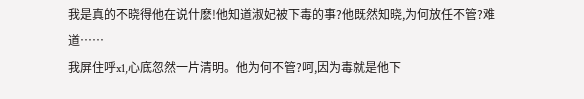我是真的不晓得他在说什麽!他知道淑妃被下毒的事?他既然知晓,为何放任不管?难道……
我屏住呼x1,心底忽然一片清明。他为何不管?呵,因为毒就是他下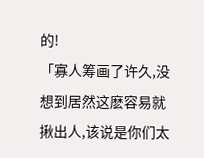的!
「寡人筹画了许久,没想到居然这麽容易就揪出人,该说是你们太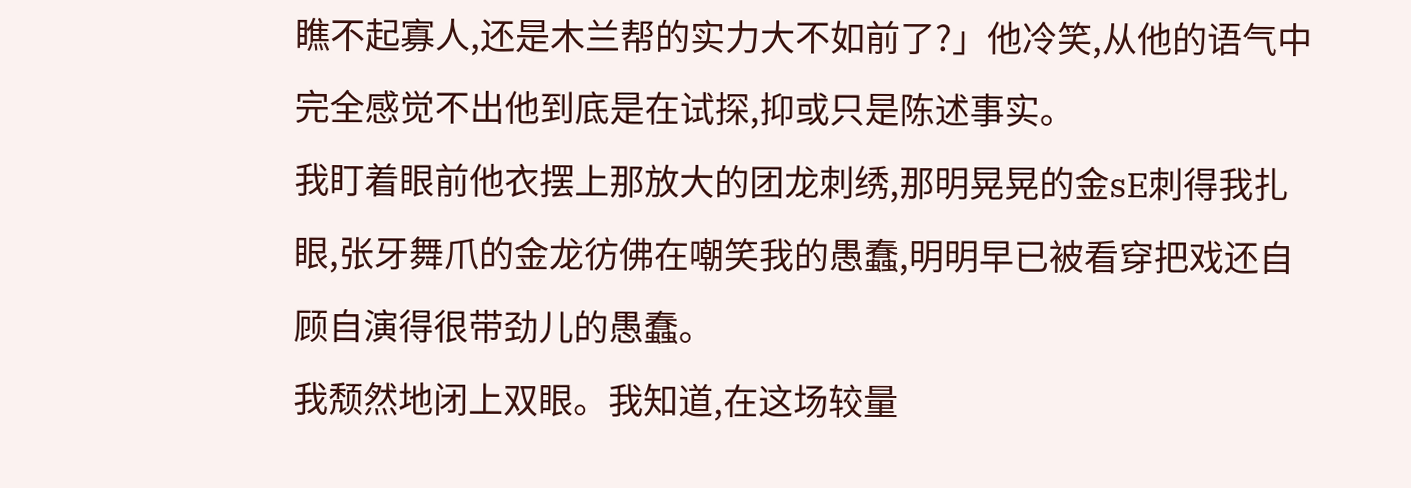瞧不起寡人,还是木兰帮的实力大不如前了?」他冷笑,从他的语气中完全感觉不出他到底是在试探,抑或只是陈述事实。
我盯着眼前他衣摆上那放大的团龙刺绣,那明晃晃的金sE刺得我扎眼,张牙舞爪的金龙彷佛在嘲笑我的愚蠢,明明早已被看穿把戏还自顾自演得很带劲儿的愚蠢。
我颓然地闭上双眼。我知道,在这场较量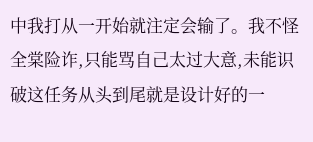中我打从一开始就注定会输了。我不怪全棠险诈,只能骂自己太过大意,未能识破这任务从头到尾就是设计好的一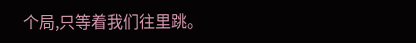个局,只等着我们往里跳。